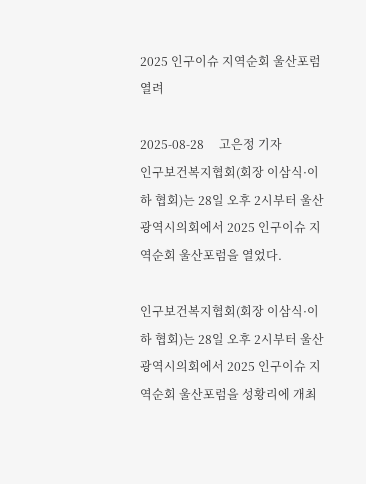2025 인구이슈 지역순회 울산포럼 열려

2025-08-28     고은정 기자
인구보건복지협회(회장 이삼식·이하 협회)는 28일 오후 2시부터 울산광역시의회에서 2025 인구이슈 지역순회 울산포럼을 열었다.

인구보건복지협회(회장 이삼식·이하 협회)는 28일 오후 2시부터 울산광역시의회에서 2025 인구이슈 지역순회 울산포럼을 성황리에 개최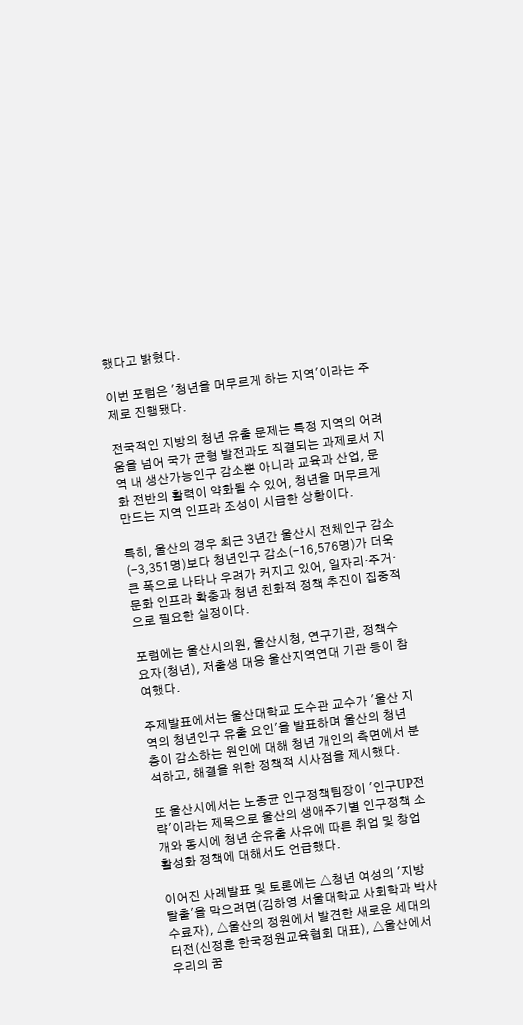했다고 밝혔다.

이번 포럼은 '청년을 머무르게 하는 지역'이라는 주제로 진행됐다.

전국적인 지방의 청년 유출 문제는 특정 지역의 어려움을 넘어 국가 균형 발전과도 직결되는 과제로서 지역 내 생산가능인구 감소뿐 아니라 교육과 산업, 문화 전반의 활력이 약화될 수 있어, 청년을 머무르게 만드는 지역 인프라 조성이 시급한 상황이다.

특히, 울산의 경우 최근 3년간 울산시 전체인구 감소(-3,351명)보다 청년인구 감소(-16,576명)가 더욱 큰 폭으로 나타나 우려가 커지고 있어, 일자리·주거·문화 인프라 확충과 청년 친화적 정책 추진이 집중적으로 필요한 실정이다.

포럼에는 울산시의원, 울산시청, 연구기관, 정책수요자(청년), 저출생 대응 울산지역연대 기관 등이 참여했다.

주제발표에서는 울산대학교 도수관 교수가 '울산 지역의 청년인구 유출 요인'을 발표하며 울산의 청년층이 감소하는 원인에 대해 청년 개인의 측면에서 분석하고, 해결을 위한 정책적 시사점을 제시했다.

또 울산시에서는 노종균 인구정책팀장이 '인구UP전략'이라는 제목으로 울산의 생애주기별 인구정책 소개와 동시에 청년 순유출 사유에 따른 취업 및 창업 활성화 정책에 대해서도 언급했다.

이어진 사례발표 및 토론에는 △청년 여성의 '지방탈출'을 막으려면(김하영 서울대학교 사회학과 박사 수료자), △울산의 정원에서 발견한 새로운 세대의 터전(신정훈 한국정원교육협회 대표), △울산에서 우리의 꿈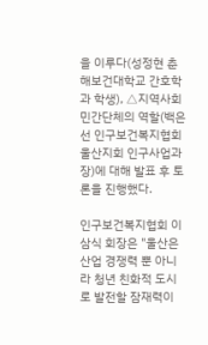을 이루다(성정현 춘해보건대학교 간호학과 학생), △지역사회 민간단체의 역할(백은선 인구보건복지협회 울산지회 인구사업과장)에 대해 발표 후 토론을 진행했다.

인구보건복지협회 이삼식 회장은 "울산은 산업 경쟁력 뿐 아니라 청년 친화적 도시로 발전할 잠재력이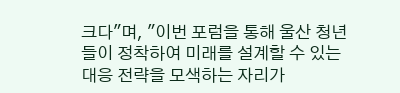크다"며, "이번 포럼을 통해 울산 청년들이 정착하여 미래를 설계할 수 있는 대응 전략을 모색하는 자리가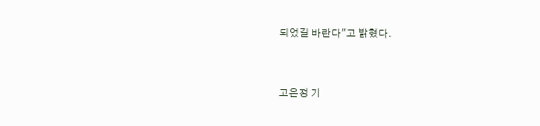되었길 바란다"고 밝혔다.


고은정 기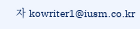자 kowriter1@iusm.co.kr